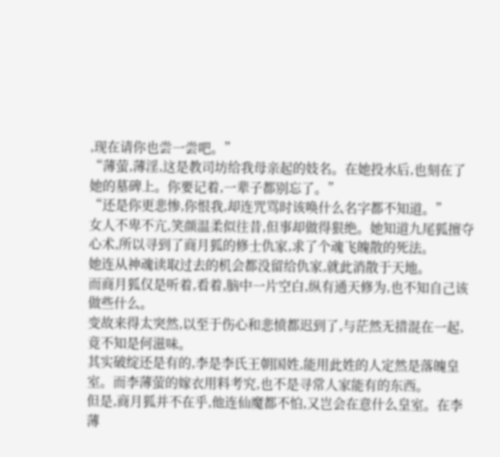,现在请你也尝一尝吧。”
“薄萤,薄淫,这是教司坊给我母亲起的妓名。在她投水后,也刻在了她的墓碑上。你要记着,一辈子都别忘了。”
“还是你更悲惨,你恨我,却连咒骂时该唤什么名字都不知道。”
女人不卑不亢,笑颜温柔似往昔,但事却做得狠绝。她知道九尾狐擅夺心术,所以寻到了商月狐的修士仇家,求了个魂飞魄散的死法。
她连从神魂读取过去的机会都没留给仇家,就此消散于天地。
而商月狐仅是听着,看着,脑中一片空白,纵有通天修为,也不知自己该做些什么。
变故来得太突然,以至于伤心和悲愤都迟到了,与茫然无措混在一起,竟不知是何滋味。
其实破绽还是有的,李是李氏王朝国姓,能用此姓的人定然是落魄皇室。而李薄萤的嫁衣用料考究,也不是寻常人家能有的东西。
但是,商月狐并不在乎,他连仙魔都不怕,又岂会在意什么皇室。在李薄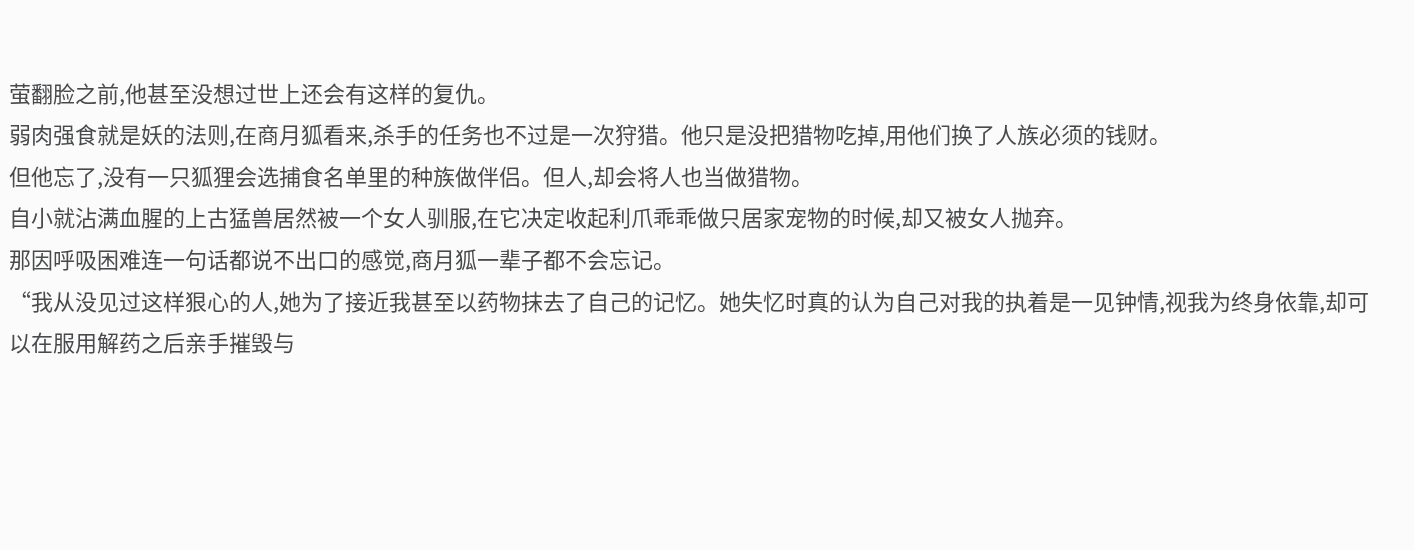萤翻脸之前,他甚至没想过世上还会有这样的复仇。
弱肉强食就是妖的法则,在商月狐看来,杀手的任务也不过是一次狩猎。他只是没把猎物吃掉,用他们换了人族必须的钱财。
但他忘了,没有一只狐狸会选捕食名单里的种族做伴侣。但人,却会将人也当做猎物。
自小就沾满血腥的上古猛兽居然被一个女人驯服,在它决定收起利爪乖乖做只居家宠物的时候,却又被女人抛弃。
那因呼吸困难连一句话都说不出口的感觉,商月狐一辈子都不会忘记。
“我从没见过这样狠心的人,她为了接近我甚至以药物抹去了自己的记忆。她失忆时真的认为自己对我的执着是一见钟情,视我为终身依靠,却可以在服用解药之后亲手摧毁与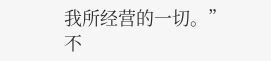我所经营的一切。”
不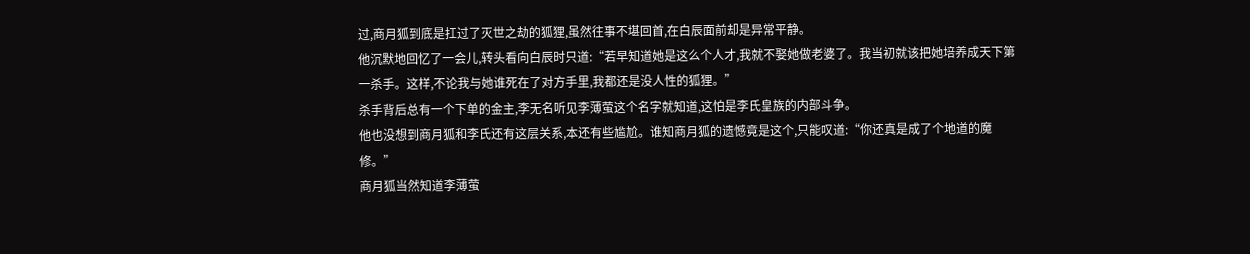过,商月狐到底是扛过了灭世之劫的狐狸,虽然往事不堪回首,在白辰面前却是异常平静。
他沉默地回忆了一会儿,转头看向白辰时只道:“若早知道她是这么个人才,我就不娶她做老婆了。我当初就该把她培养成天下第一杀手。这样,不论我与她谁死在了对方手里,我都还是没人性的狐狸。”
杀手背后总有一个下单的金主,李无名听见李薄萤这个名字就知道,这怕是李氏皇族的内部斗争。
他也没想到商月狐和李氏还有这层关系,本还有些尴尬。谁知商月狐的遗憾竟是这个,只能叹道:“你还真是成了个地道的魔修。”
商月狐当然知道李薄萤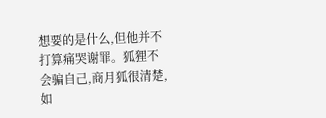想要的是什么,但他并不打算痛哭谢罪。狐狸不会骗自己,商月狐很清楚,如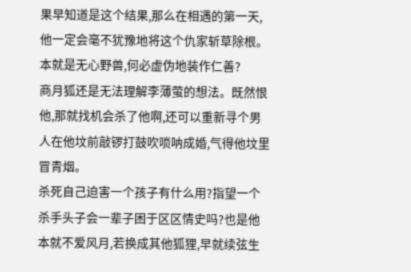果早知道是这个结果,那么在相遇的第一天,他一定会毫不犹豫地将这个仇家斩草除根。
本就是无心野兽,何必虚伪地装作仁善?
商月狐还是无法理解李薄萤的想法。既然恨他,那就找机会杀了他啊,还可以重新寻个男人在他坟前敲锣打鼓吹唢呐成婚,气得他坟里冒青烟。
杀死自己迫害一个孩子有什么用?指望一个杀手头子会一辈子困于区区情史吗?也是他本就不爱风月,若换成其他狐狸,早就续弦生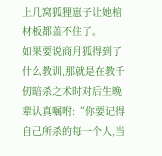上几窝狐狸崽子让她棺材板都盖不住了。
如果要说商月狐得到了什么教训,那就是在教千仞暗杀之术时对后生晚辈认真嘱咐:“你要记得自己所杀的每一个人,当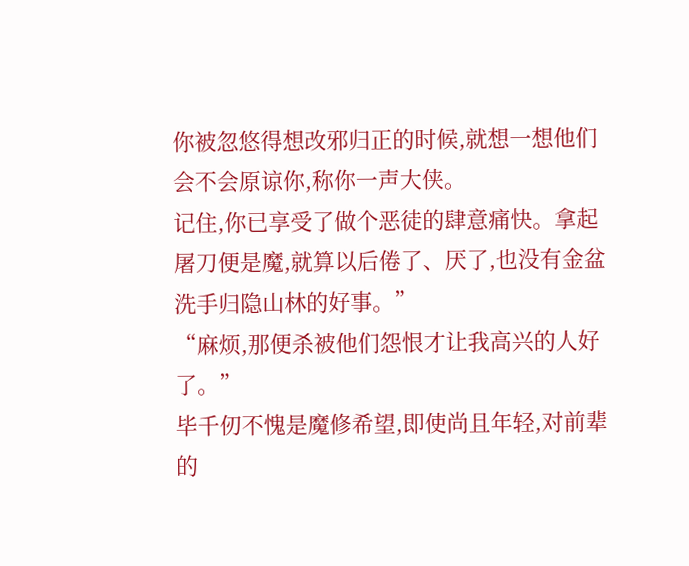你被忽悠得想改邪归正的时候,就想一想他们会不会原谅你,称你一声大侠。
记住,你已享受了做个恶徒的肆意痛快。拿起屠刀便是魔,就算以后倦了、厌了,也没有金盆洗手归隐山林的好事。”
“麻烦,那便杀被他们怨恨才让我高兴的人好了。”
毕千仞不愧是魔修希望,即使尚且年轻,对前辈的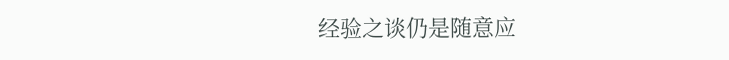经验之谈仍是随意应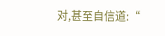对,甚至自信道:“